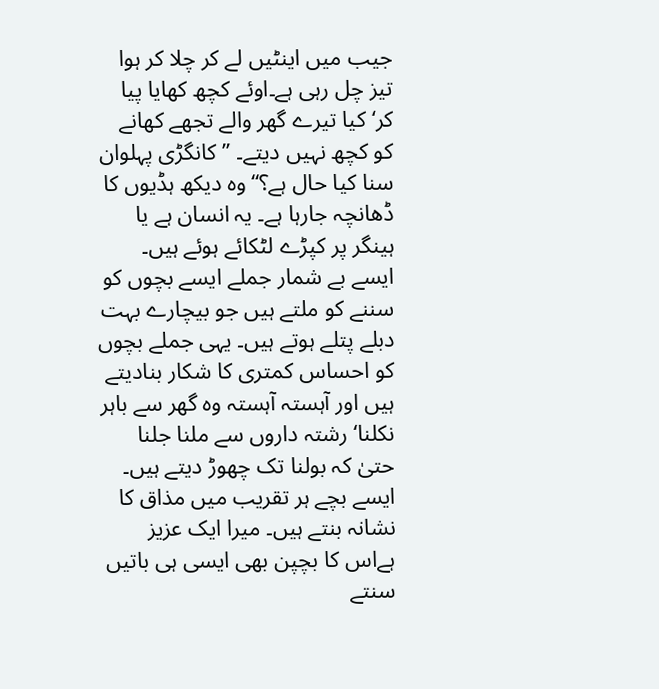جیب میں اینٹیں لے کر چلا کر ہوا تیز چل رہی ہے۔اوئے کچھ کھایا پیا کر‘کیا تیرے گھر والے تجھے کھانے کو کچھ نہیں دیتے۔ ’’کانگڑی پہلوان سنا کیا حال ہے؟‘‘وہ دیکھ ہڈیوں کا ڈھانچہ جارہا ہے۔ یہ انسان ہے یا ہینگر پر کپڑے لٹکائے ہوئے ہیں۔ ایسے بے شمار جملے ایسے بچوں کو سننے کو ملتے ہیں جو بیچارے بہت دبلے پتلے ہوتے ہیں۔ یہی جملے بچوں کو احساس کمتری کا شکار بنادیتے ہیں اور آہستہ آہستہ وہ گھر سے باہر نکلنا‘ رشتہ داروں سے ملنا جلنا حتیٰ کہ بولنا تک چھوڑ دیتے ہیں۔ ایسے بچے ہر تقریب میں مذاق کا نشانہ بنتے ہیں۔ میرا ایک عزیز ہےاس کا بچپن بھی ایسی ہی باتیں سنتے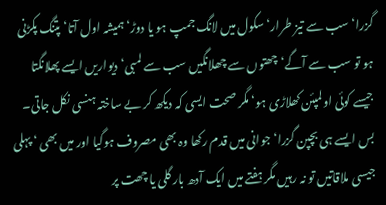گزرا‘ سب سے تیز طرار‘سکول میں لانگ جمپ ہو یا دوڑ‘ ہمیشہ اول آتا‘ پتنگ پکڑنی ہو تو سب سے آگے‘ چھتوں سے چھلانگیں سب سے لمبی‘ دیواریں ایسے پھلانگتا جیسے کوئی اولمپئن کھلاڑی ہو‘ مگر صحت ایسی کہ دیکھ کر بے ساختہ ہنسی نکل جاتی۔
بس ایسے ہی بچپن گزرا‘ جوانی میں قدم رکھا وہ بھی مصروف ہوگیا اور میں بھی ‘ پہلی جیسی ملاقاتیں تو نہ رہیں مگر ہفتے میں ایک آدھ بار گلی یا چھت پر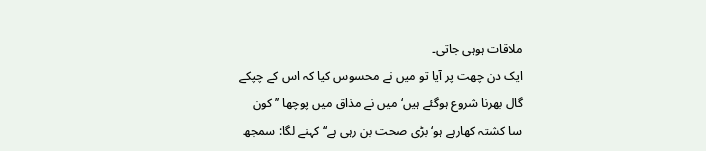ملاقات ہوہی جاتی۔
ایک دن چھت پر آیا تو میں نے محسوس کیا کہ اس کے چپکے گال بھرنا شروع ہوگئے ہیں‘ میں نے مذاق میں پوچھا ’’کون سا کشتہ کھارہے ہو‘ بڑی صحت بن رہی ہے‘‘ کہنے لگا: سمجھ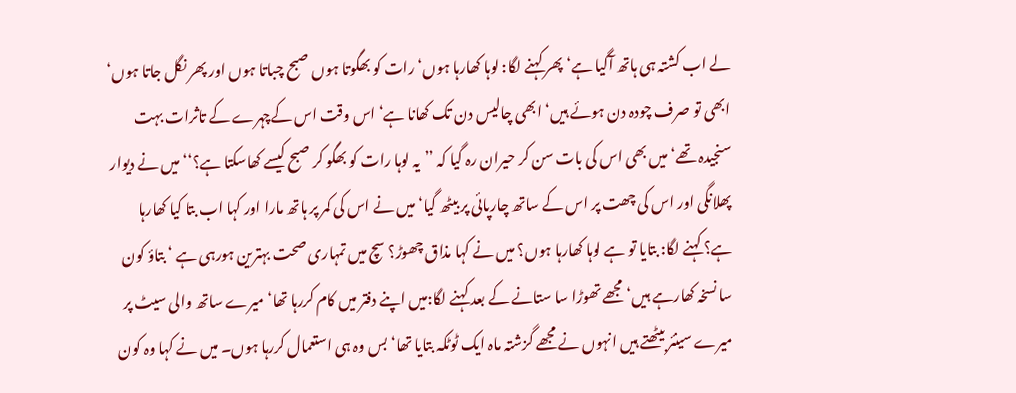لے اب کشتہ ہی ہاتھ آگیا ہے‘ پھر کہنے لگا: لوہا کھارہا ہوں‘ رات کو بھگوتا ہوں صبح چباتا ہوں اور پھر نگل جاتا ہوں‘ ابھی تو صرف چودہ دن ہوئے ہیں‘ ابھی چالیس دن تک کھانا ہے‘ اس وقت اس کےچہرے کے تاثرات بہت سنجیدہ تھے‘ میں بھی اس کی بات سن کر حیران رہ گیا کہ ’’یہ لوہا رات کو بھگو کر صبح کیسے کھاسکتا ہے؟‘‘میں نے دیوار پھلانگی اور اس کی چھت پر اس کے ساتھ چارپائی پر بیٹھ گیا‘ میں نے اس کی کمر پر ہاتھ مارا اور کہا اب بتا کیا کھارہا ہے؟ کہنے لگا: بتایا تو ہے لوہا کھارہا ہوں؟ میں نے کہا مذاق چھوڑ؟ سچ میں تمہاری صحت بہترین ہورہی ہے ‘ بتاؤ کون سا نسخہ کھارہے ہیں‘ مجھے تھوڑا سا ستانے کے بعد کہنے لگا:میں اپنے دفتر میں کام کررہا تھا‘ میرے ساتھ والی سیٹ پر میرے سینئر بیٹھتے ہیں انہوں نے مجھے گزشتہ ماہ ایک ٹوٹکہ بتایا تھا‘ بس وہ ہی استعمال کررہا ہوں۔ میں نے کہا وہ کون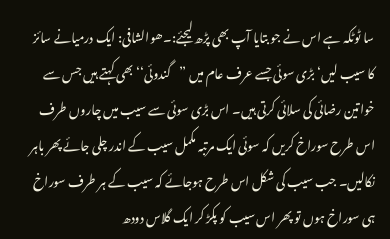سا ٹوٹکہ ہے اس نے جو بتایا آپ بھی پڑھ لیجئے:۔ھوالشافی: ایک درمیانے سائز کا سیب لیں‘بڑی سوئی جسے عرف عام میں ’’گندوئی‘‘ بھی کہتے ہیں جس سے خواتین رضائی کی سلائی کرتی ہیں۔ اس بڑی سوئی سے سیب میں چاروں طرف اس طرح سوراخ کریں کہ سوئی ایک مرتبہ مکمل سیب کے اندر چلی جائے پھر باہر نکالیں۔ جب سیب کی شکل اس طرح ہوجائے کہ سیب کے ہر طرف سوراخ ہی سوراخ ہوں تو پھر اس سیب کو پکڑ کر ایک گلاس دودھ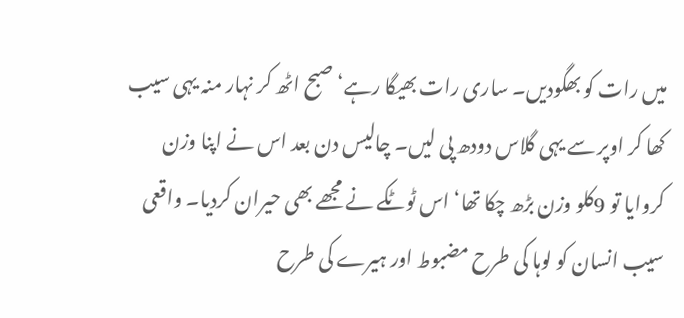میں رات کو بھگودیں۔ ساری رات بھیگا رہے‘ صبح اٹھ کر نہار منہ یہی سیب کھا کر اوپر سے یہی گلاس دودھ پی لیں۔ چالیس دن بعد اس نے اپنا وزن کروایا تو 9کلو وزن بڑھ چکا تھا‘ اس ٹوٹکے نے مجھے بھی حیران کردیا۔ واقعی سیب انسان کو لوہا کی طرح مضبوط اور ہیرے کی طرح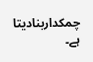چمکداربنادیتا ہے۔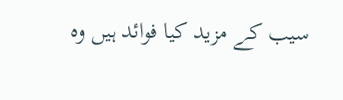سیب کے مزید کیا فوائد ہیں وہ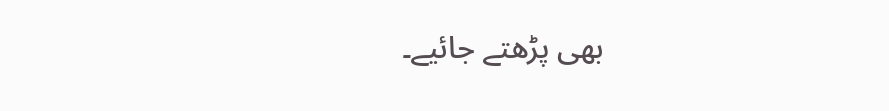بھی پڑھتے جائیے۔